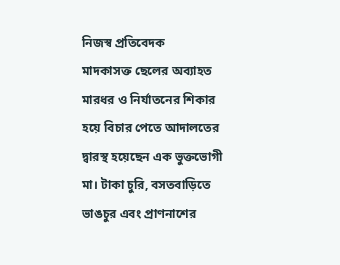নিজস্ব প্রতিবেদক
মাদকাসক্ত ছেলের অব্যাহত মারধর ও নির্যাতনের শিকার হয়ে বিচার পেতে আদালতের দ্বারস্থ হয়েছেন এক ভুক্তভোগী মা। টাকা চুরি, বসতবাড়িতে ভাঙচুর এবং প্রাণনাশের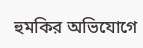হুমকির অভিযোগে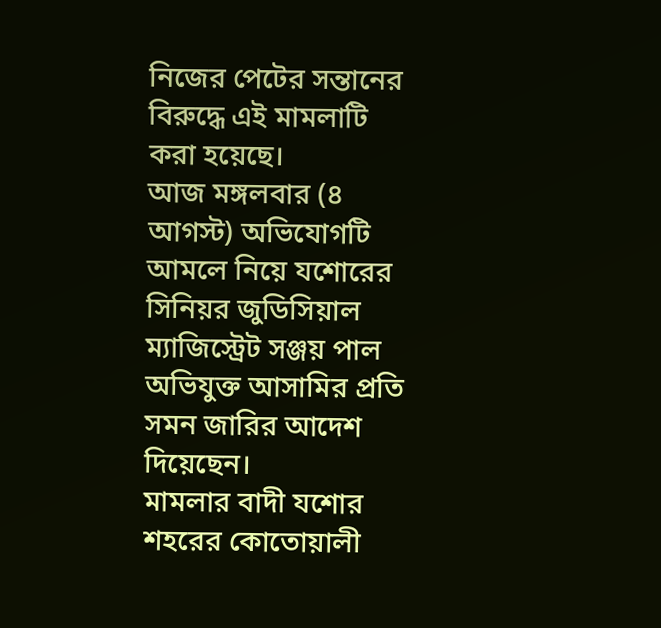নিজের পেটের সন্তানের বিরুদ্ধে এই মামলাটি করা হয়েছে।
আজ মঙ্গলবার (৪ আগস্ট) অভিযোগটি আমলে নিয়ে যশোরের সিনিয়র জুডিসিয়াল ম্যাজিস্ট্রেট সঞ্জয় পাল অভিযুক্ত আসামির প্রতি সমন জারির আদেশ দিয়েছেন।
মামলার বাদী যশোর শহরের কোতোয়ালী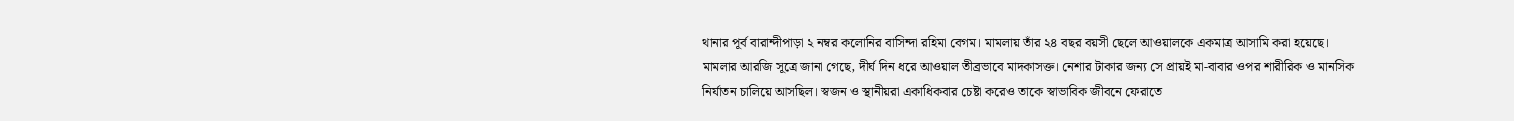থানার পূর্ব বারান্দীপাড়া ২ নম্বর কলোনির বাসিন্দা রহিমা বেগম। মামলায় তাঁর ২৪ বছর বয়সী ছেলে আওয়ালকে একমাত্র আসামি করা হয়েছে।
মামলার আরজি সূত্রে জানা গেছে, দীর্ঘ দিন ধরে আওয়াল তীব্রভাবে মাদকাসক্ত। নেশার টাকার জন্য সে প্রায়ই মা-বাবার ওপর শারীরিক ও মানসিক নির্যাতন চালিয়ে আসছিল। স্বজন ও স্থানীয়রা একাধিকবার চেষ্টা করেও তাকে স্বাভাবিক জীবনে ফেরাতে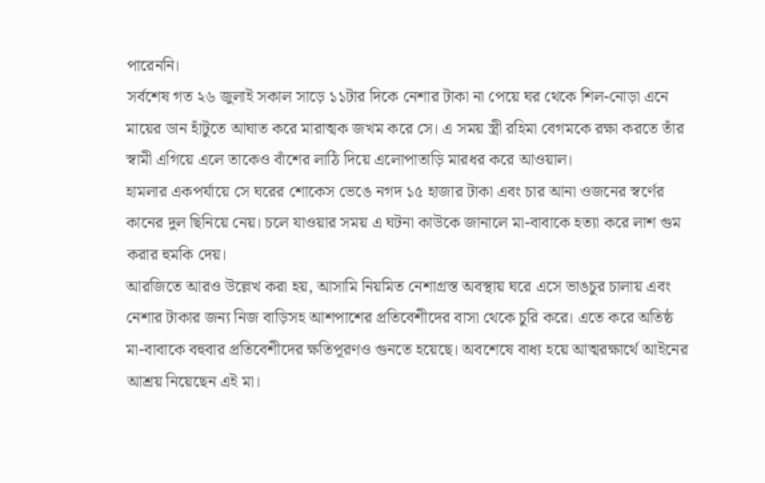পারেননি।
সর্বশেষ গত ২৬ জুলাই সকাল সাড়ে ১১টার দিকে নেশার টাকা না পেয়ে ঘর থেকে শিল-নোড়া এনে মায়ের ডান হাঁটুতে আঘাত করে মারাত্মক জখম করে সে। এ সময় স্ত্রী রহিমা বেগমকে রক্ষা করতে তাঁর স্বামী এগিয়ে এলে তাকেও বাঁশের লাঠি দিয়ে এলোপাতাড়ি মারধর করে আওয়াল।
হামলার একপর্যায়ে সে ঘরের শোকেস ভেঙে নগদ ১৫ হাজার টাকা এবং চার আনা ওজনের স্বর্ণের কানের দুল ছিনিয়ে নেয়। চলে যাওয়ার সময় এ ঘটনা কাউকে জানালে মা-বাবাকে হত্যা করে লাশ গুম করার হুমকি দেয়।
আরজিতে আরও উল্লেখ করা হয়, আসামি নিয়মিত নেশাগ্রস্ত অবস্থায় ঘরে এসে ভাঙচুর চালায় এবং নেশার টাকার জন্য নিজ বাড়িসহ আশপাশের প্রতিবেশীদের বাসা থেকে চুরি করে। এতে করে অতিষ্ঠ মা-বাবাকে বহুবার প্রতিবেশীদের ক্ষতিপূরণও গুনতে হয়েছে। অবশেষে বাধ্য হয়ে আত্মরক্ষার্থে আইনের আশ্রয় নিয়েছেন এই মা।